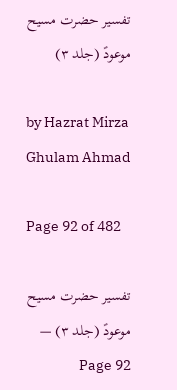تفسیر حضرت مسیح موعودؑ (جلد ۳)

by Hazrat Mirza Ghulam Ahmad

Page 92 of 482

تفسیر حضرت مسیح موعودؑ (جلد ۳) — Page 92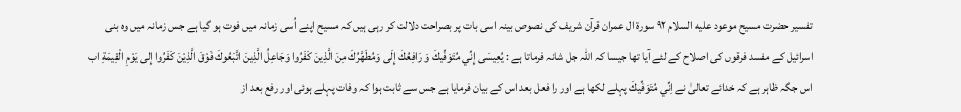تفسیر حضرت مسیح موعود علیه السلام ۹۲ سورة ال عمران قرآن شریف کی نصوص بینہ اسی بات پر بصراحت دلالت کر رہی ہیں کہ مسیح اپنے اُسی زمانہ میں فوت ہو گیا ہے جس زمانہ میں وہ بنی اسرائیل کے مفسد فرقوں کی اصلاح کے لئے آیا تھا جیسا کہ اللہ جل شانہ فرماتا ہے : يُعِيسَى إِنِّي مُتَوَفِّيكَ وَ رَافِعُكَ إِلَى وَمُطَهَّرُكَ مِنَ الَّذِينَ كَفَرُوا وَجَاعِلُ الَّذِينَ اتَّبَعُوكَ فَوْقَ الَّذِيْنَ كَفَرُوا إِلى يَوْمِ الْقِيمَةِ اب اس جگہ ظاہر ہے کہ خدائے تعالیٰ نے اِنِّي مُتَوَفِّيكَ پہلے لکھا ہے اور را فعل بعد اس کے بیان فرمایا ہے جس سے ثابت ہوا کہ وفات پہلے ہوئی اور رفع بعد از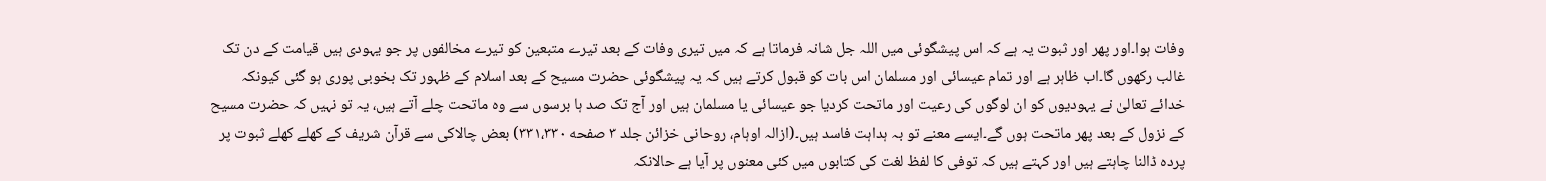وفات ہوا۔اور پھر اور ثبوت یہ ہے کہ اس پیشگوئی میں اللہ جل شانہ فرماتا ہے کہ میں تیری وفات کے بعد تیرے متبعین کو تیرے مخالفوں پر جو یہودی ہیں قیامت کے دن تک غالب رکھوں گا۔اب ظاہر ہے اور تمام عیسائی اور مسلمان اس بات کو قبول کرتے ہیں کہ یہ پیشگوئی حضرت مسیح کے بعد اسلام کے ظہور تک بخوبی پوری ہو گئی کیونکہ خدائے تعالیٰ نے یہودیوں کو ان لوگوں کی رعیت اور ماتحت کردیا جو عیسائی یا مسلمان ہیں اور آج تک صد ہا برسوں سے وہ ماتحت چلے آتے ہیں، یہ تو نہیں کہ حضرت مسیح کے نزول کے بعد پھر ماتحت ہوں گے۔ایسے معنے تو بہ ہداہت فاسد ہیں۔(ازالہ اوہام، روحانی خزائن جلد ۳ صفحه ۳۳۱،۳۳۰) بعض چالاکی سے قرآن شریف کے کھلے کھلے ثبوت پر پردہ ڈالنا چاہتے ہیں اور کہتے ہیں کہ توفی کا لفظ لغت کی کتابوں میں کئی معنوں پر آیا ہے حالانکہ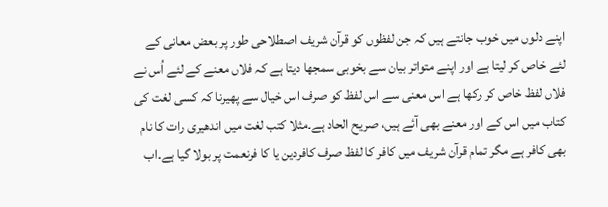اپنے دلوں میں خوب جانتے ہیں کہ جن لفظوں کو قرآن شریف اصطلاحی طور پر بعض معانی کے لئے خاص کر لیتا ہے اور اپنے متواتر بیان سے بخوبی سمجھا دیتا ہے کہ فلاں معنے کے لئے اُس نے فلاں لفظ خاص کر رکھا ہے اس معنی سے اس لفظ کو صرف اس خیال سے پھیرنا کہ کسی لغت کی کتاب میں اس کے اور معنے بھی آئے ہیں، صریح الحاد ہے۔مثلا کتب لغت میں اندھیری رات کا نام بھی کافر ہے مگر تمام قرآن شریف میں کافر کا لفظ صرف کافردین یا کا فرنعمت پر بولا گیا ہے۔اب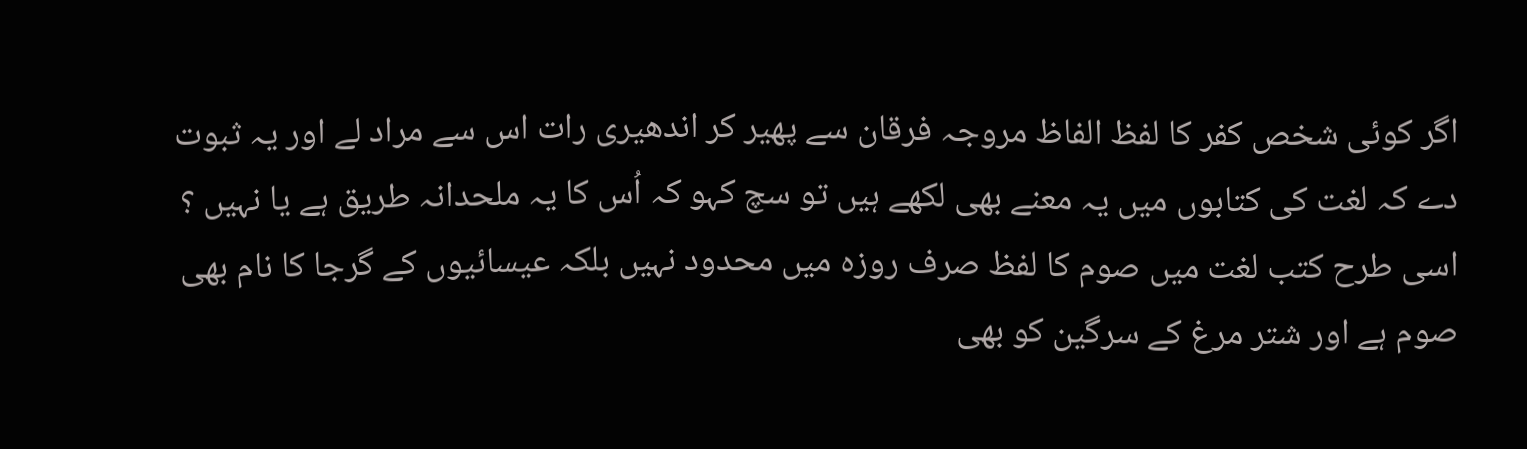اگر کوئی شخص کفر کا لفظ الفاظ مروجہ فرقان سے پھیر کر اندھیری رات اس سے مراد لے اور یہ ثبوت دے کہ لغت کی کتابوں میں یہ معنے بھی لکھے ہیں تو سچ کہو کہ اُس کا یہ ملحدانہ طریق ہے یا نہیں ؟ اسی طرح کتب لغت میں صوم کا لفظ صرف روزہ میں محدود نہیں بلکہ عیسائیوں کے گرجا کا نام بھی صوم ہے اور شتر مرغ کے سرگین کو بھی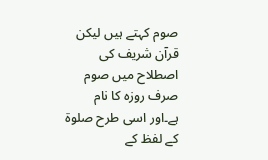صوم کہتے ہیں لیکن قرآن شریف کی اصطلاح میں صوم صرف روزہ کا نام ہے۔اور اسی طرح صلوۃ کے لفظ کے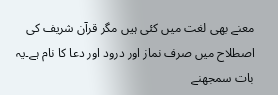معنے بھی لغت میں کئی ہیں مگر قرآن شریف کی اصطلاح میں صرف نماز اور درود اور دعا کا نام ہے۔یہ بات سمجھنے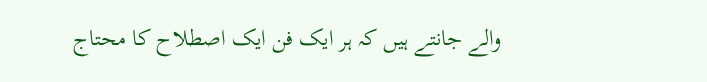والے جانتے ہیں کہ ہر ایک فن ایک اصطلاح کا محتاج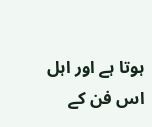ہوتا ہے اور اہل اس فن کے